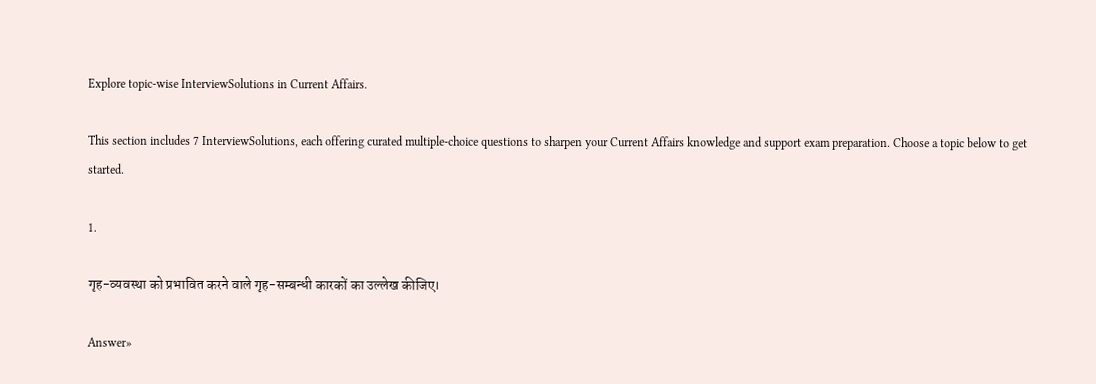Explore topic-wise InterviewSolutions in Current Affairs.

This section includes 7 InterviewSolutions, each offering curated multiple-choice questions to sharpen your Current Affairs knowledge and support exam preparation. Choose a topic below to get started.

1.

गृह-व्यवस्था को प्रभावित करने वाले गृह-सम्बन्धी कारकों का उल्लेख कीजिए।

Answer»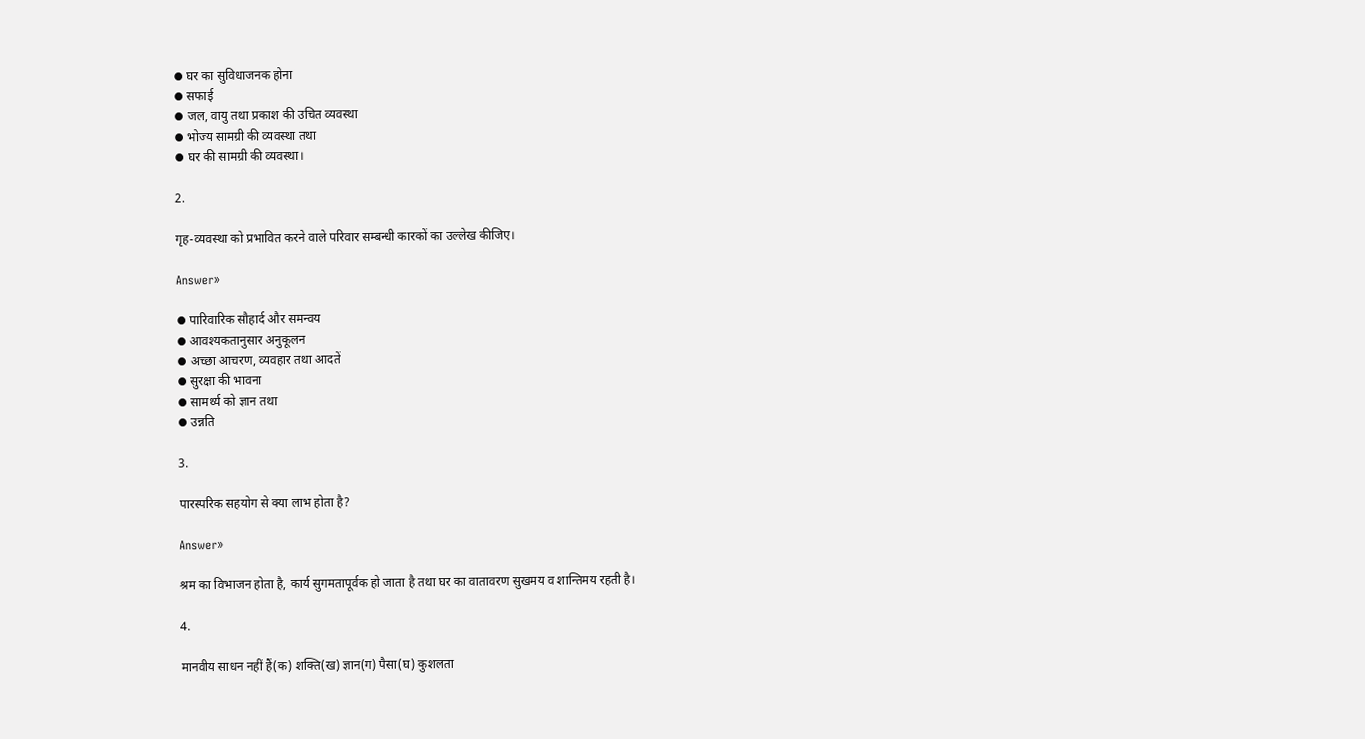⦁ घर का सुविधाजनक होना
⦁ सफाई
⦁ जल, वायु तथा प्रकाश की उचित व्यवस्था
⦁ भोज्य सामग्री की व्यवस्था तथा
⦁ घर की सामग्री की व्यवस्था।

2.

गृह-व्यवस्था को प्रभावित करने वाले परिवार सम्बन्धी कारकों का उल्लेख कीजिए।

Answer»

⦁ पारिवारिक सौहार्द और समन्वय
⦁ आवश्यकतानुसार अनुकूलन
⦁ अच्छा आचरण, व्यवहार तथा आदतें
⦁ सुरक्षा की भावना
⦁ सामर्थ्य को ज्ञान तथा
⦁ उन्नति

3.

पारस्परिक सहयोग से क्या लाभ होता है?

Answer»

श्रम का विभाजन होता है, कार्य सुगमतापूर्वक हो जाता है तथा घर का वातावरण सुखमय व शान्तिमय रहती है।

4.

मानवीय साधन नहीं हैं(क) शक्ति(ख) ज्ञान(ग) पैसा(घ) कुशलता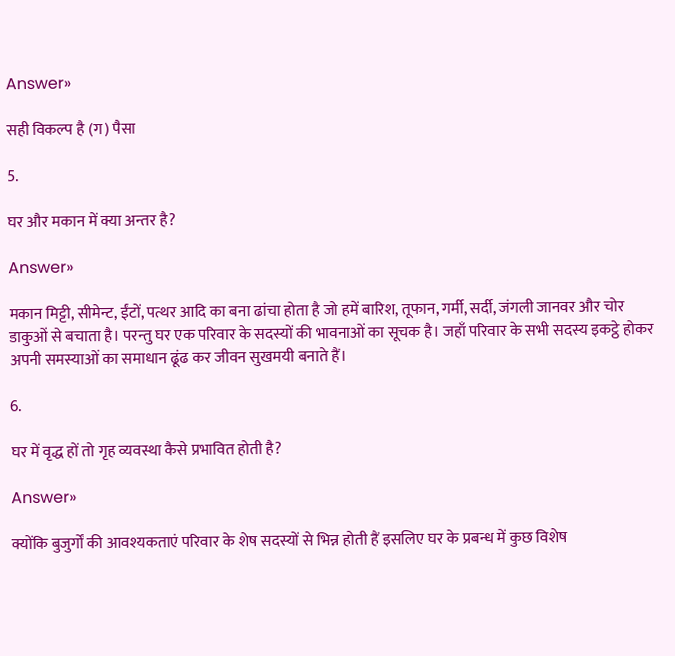Answer»

सही विकल्प है (ग) पैसा

5.

घर और मकान में क्या अन्तर है?

Answer»

मकान मिट्टी, सीमेन्ट, ईंटों, पत्थर आदि का बना ढांचा होता है जो हमें बारिश, तूफान, गर्मी, सर्दी, जंगली जानवर और चोर डाकुओं से बचाता है। परन्तु घर एक परिवार के सदस्यों की भावनाओं का सूचक है। जहाँ परिवार के सभी सदस्य इकट्ठे होकर अपनी समस्याओं का समाधान ढूंढ कर जीवन सुखमयी बनाते हैं।

6.

घर में वृद्ध हों तो गृह व्यवस्था कैसे प्रभावित होती है?

Answer»

क्योंकि बुजुर्गों की आवश्यकताएं परिवार के शेष सदस्यों से भिन्न होती हैं इसलिए घर के प्रबन्ध में कुछ विशेष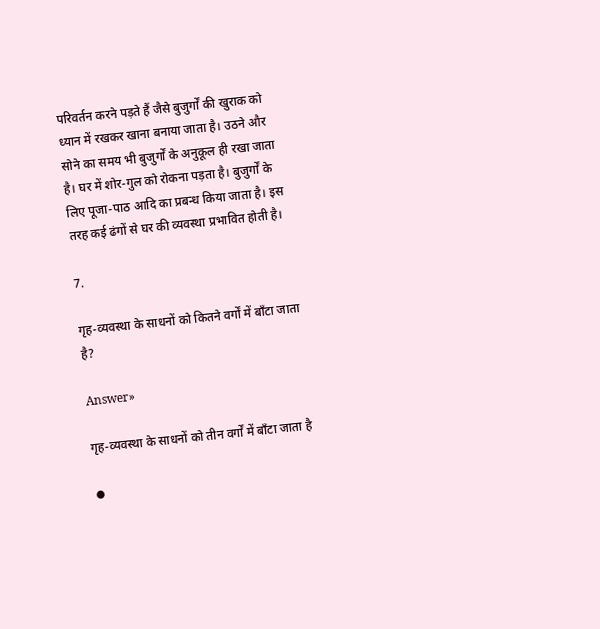परिवर्तन करने पड़ते हैं जैसे बुजुर्गों की खुराक को ध्यान में रखकर खाना बनाया जाता है। उठने और सोने का समय भी बुजुर्गों के अनुकूल ही रखा जाता है। घर में शोर-गुल को रोकना पड़ता है। बुजुर्गों के लिए पूजा-पाठ आदि का प्रबन्ध किया जाता है। इस तरह कई ढंगों से घर की व्यवस्था प्रभावित होती है।

7.

गृह-व्यवस्था के साधनों को कितने वर्गों में बाँटा जाता है?

Answer»

गृह-व्यवस्था के साधनों को तीन वर्गों में बाँटा जाता है

⦁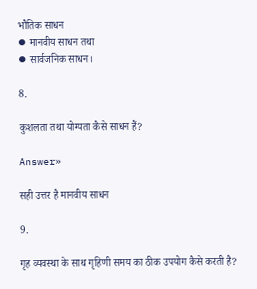भौतिक साधन
⦁ मानवीय साधन तथा
⦁ सार्वजनिक साधन।

8.

कुशलता तथा योग्यता कैसे साधन हैं?

Answer»

सही उत्तर है मानवीय साधन

9.

गृह व्यवस्था के साथ गृहिणी समय का ठीक उपयोग कैसे करती है?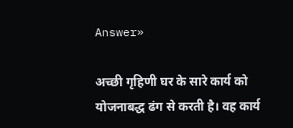Answer»

अच्छी गृहिणी घर के सारे कार्य को योजनाबद्ध ढंग से करती है। वह कार्य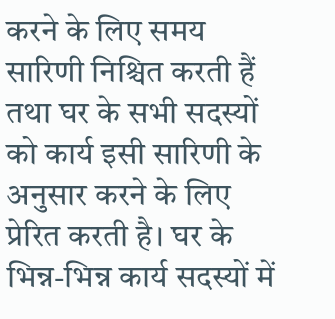करने के लिए समय सारिणी निश्चित करती हैं तथा घर के सभी सदस्यों को कार्य इसी सारिणी के अनुसार करने के लिए प्रेरित करती है। घर के भिन्न-भिन्न कार्य सदस्यों में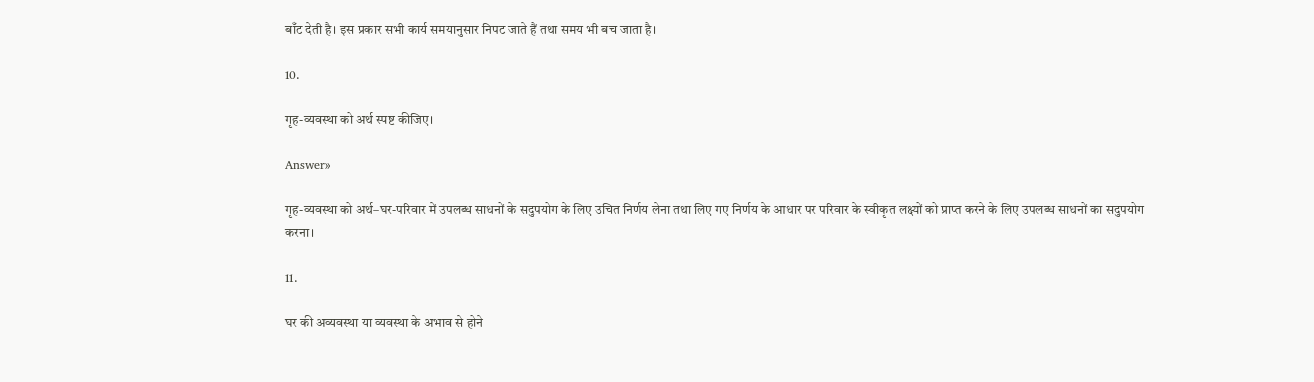बाँट देती है। इस प्रकार सभी कार्य समयानुसार निपट जाते हैं तथा समय भी बच जाता है।

10.

गृह-व्यवस्था को अर्थ स्पष्ट कीजिए।

Answer»

गृह-व्यवस्था को अर्थ–घर-परिवार में उपलब्ध साधनों के सदुपयोग के लिए उचित निर्णय लेना तथा लिए गए निर्णय के आधार पर परिवार के स्वीकृत लक्ष्यों को प्राप्त करने के लिए उपलब्ध साधनों का सदुपयोग करना।

11.

घर की अव्यवस्था या व्यवस्था के अभाव से होने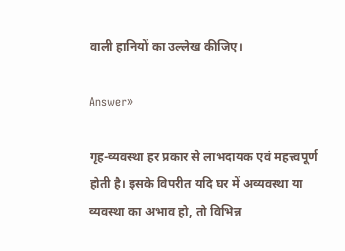वाली हानियों का उल्लेख कीजिए।

Answer»

गृह-व्यवस्था हर प्रकार से लाभदायक एवं महत्त्वपूर्ण होती है। इसके विपरीत यदि घर में अव्यवस्था या व्यवस्था का अभाव हो, तो विभिन्न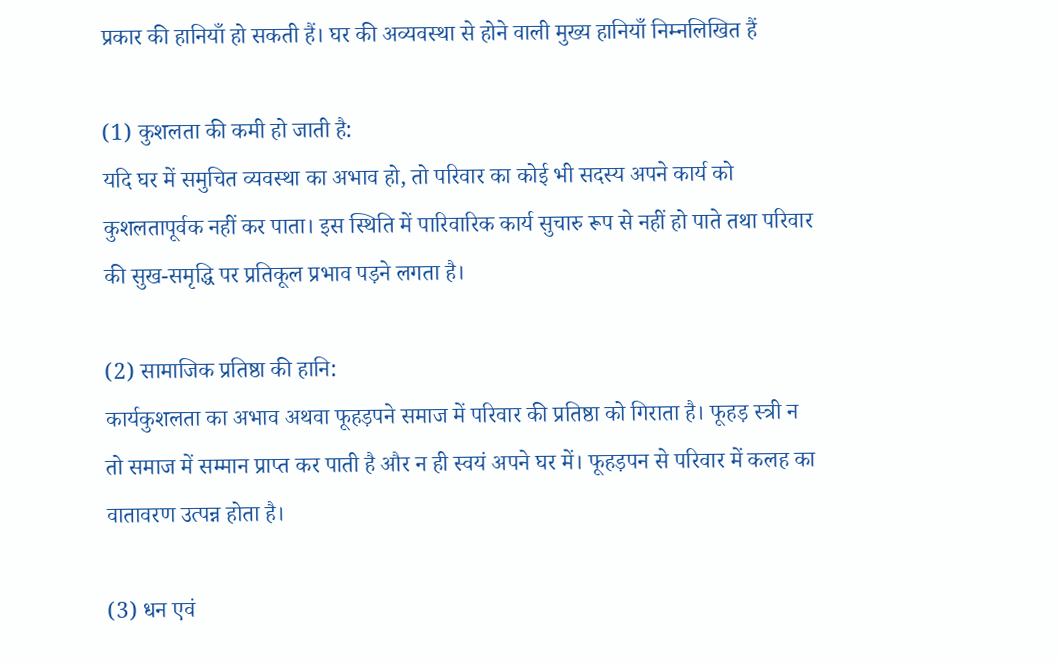प्रकार की हानियाँ हो सकती हैं। घर की अव्यवस्था से होने वाली मुख्य हानियाँ निम्नलिखित हैं

(1) कुशलता की कमी हो जाती है:
यदि घर में समुचित व्यवस्था का अभाव हो, तो परिवार का कोई भी सदस्य अपने कार्य को कुशलतापूर्वक नहीं कर पाता। इस स्थिति में पारिवारिक कार्य सुचारु रूप से नहीं हो पाते तथा परिवार की सुख-समृद्धि पर प्रतिकूल प्रभाव पड़ने लगता है।

(2) सामाजिक प्रतिष्ठा की हानि:
कार्यकुशलता का अभाव अथवा फूहड़पने समाज में परिवार की प्रतिष्ठा को गिराता है। फूहड़ स्त्री न तो समाज में सम्मान प्राप्त कर पाती है और न ही स्वयं अपने घर में। फूहड़पन से परिवार में कलह का वातावरण उत्पन्न होता है।

(3) धन एवं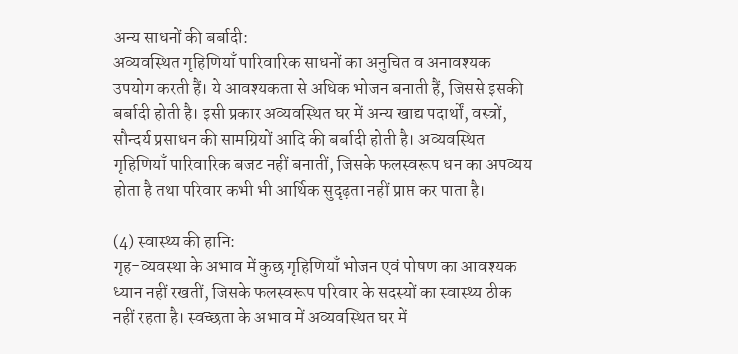अन्य साधनों की बर्बादी:
अव्यवस्थित गृहिणियाँ पारिवारिक साधनों का अनुचित व अनावश्यक उपयोग करती हैं। ये आवश्यकता से अधिक भोजन बनाती हैं, जिससे इसकी बर्बादी होती है। इसी प्रकार अव्यवस्थित घर में अन्य खाद्य पदार्थों, वस्त्रों, सौन्दर्य प्रसाधन की सामग्रियों आदि की बर्बादी होती है। अव्यवस्थित गृहिणियाँ पारिवारिक बजट नहीं बनातीं, जिसके फलस्वरूप धन का अपव्यय होता है तथा परिवार कभी भी आर्थिक सुदृढ़ता नहीं प्राप्त कर पाता है।

(4) स्वास्थ्य की हानि:
गृह-व्यवस्था के अभाव में कुछ गृहिणियाँ भोजन एवं पोषण का आवश्यक ध्यान नहीं रखतीं, जिसके फलस्वरूप परिवार के सदस्यों का स्वास्थ्य ठीक नहीं रहता है। स्वच्छता के अभाव में अव्यवस्थित घर में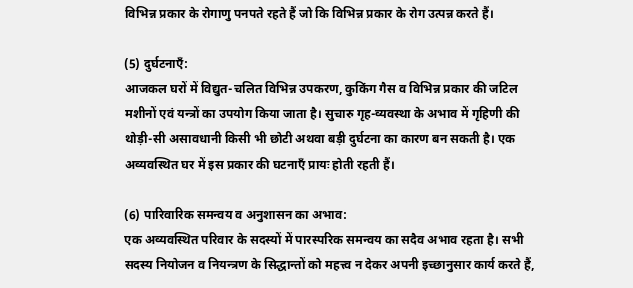विभिन्न प्रकार के रोगाणु पनपते रहते हैं जो कि विभिन्न प्रकार के रोग उत्पन्न करते हैं।

(5) दुर्घटनाएँ:
आजकल घरों में विद्युत-चलित विभिन्न उपकरण, कुकिंग गैस व विभिन्न प्रकार की जटिल मशीनों एवं यन्त्रों का उपयोग किया जाता है। सुचारु गृह-व्यवस्था के अभाव में गृहिणी की थोड़ी-सी असावधानी किसी भी छोटी अथवा बड़ी दुर्घटना का कारण बन सकती है। एक अव्यवस्थित घर में इस प्रकार की घटनाएँ प्रायः होती रहती हैं।

(6) पारिवारिक समन्वय व अनुशासन का अभाव:
एक अव्यवस्थित परिवार के सदस्यों में पारस्परिक समन्वय का सदैव अभाव रहता है। सभी सदस्य नियोजन व नियन्त्रण के सिद्धान्तों को महत्त्व न देकर अपनी इच्छानुसार कार्य करते हैं,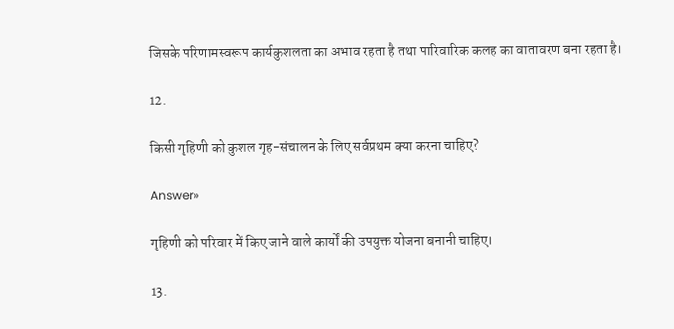जिसके परिणामस्वरूप कार्यकुशलता का अभाव रहता है तथा पारिवारिक कलह का वातावरण बना रहता है।

12.

किसी गृहिणी को कुशल गृह-संचालन के लिए सर्वप्रथम क्या करना चाहिए?

Answer»

गृहिणी को परिवार में किए जाने वाले कार्यों की उपयुक्त योजना बनानी चाहिए।

13.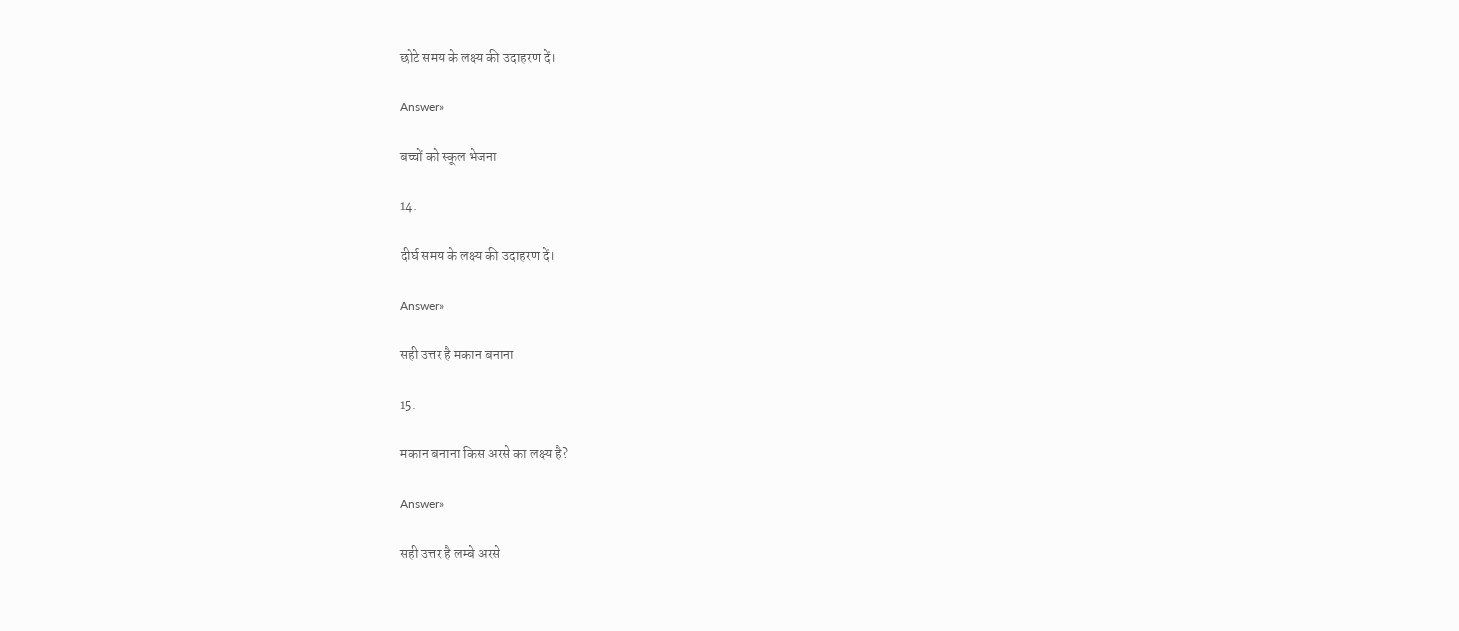छोटे समय के लक्ष्य की उदाहरण दें।

Answer»

बच्चों को स्कूल भेजना

14.

दीर्घ समय के लक्ष्य की उदाहरण दें।

Answer»

सही उत्तर है मकान बनाना

15.

मकान बनाना किस अरसे का लक्ष्य है?

Answer»

सही उत्तर है लम्बे अरसे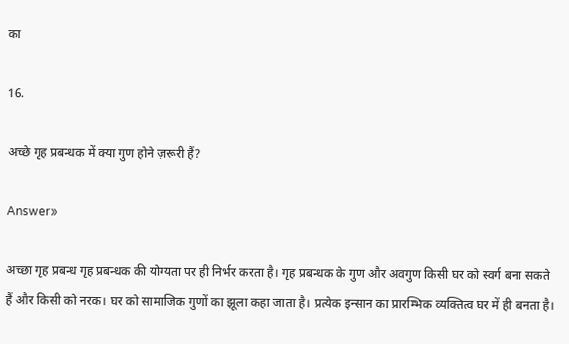का

16.

अच्छे गृह प्रबन्धक में क्या गुण होने ज़रूरी हैं?

Answer»

अच्छा गृह प्रबन्ध गृह प्रबन्धक की योग्यता पर ही निर्भर करता है। गृह प्रबन्धक के गुण और अवगुण किसी घर को स्वर्ग बना सकते हैं और किसी को नरक। घर को सामाजिक गुणों का झूला कहा जाता है। प्रत्येक इन्सान का प्रारम्भिक व्यक्तित्व घर में ही बनता है।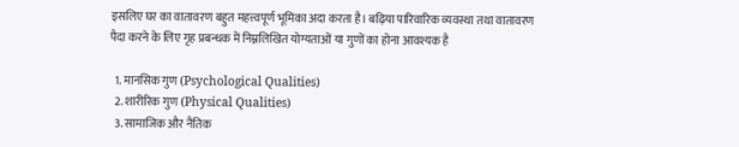इसलिए घर का वातावरण बहुत महत्त्वपूर्ण भूमिका अदा करता है। बढ़िया पारिवारिक व्यवस्था तथा वातावरण पैदा करने के लिए गृह प्रबन्धक में निम्नलिखित योग्यताओं या गुणों का होना आवश्यक है

  1. मानसिक गुण (Psychological Qualities)
  2. शारीरिक गुण (Physical Qualities)
  3. सामाजिक और नैतिक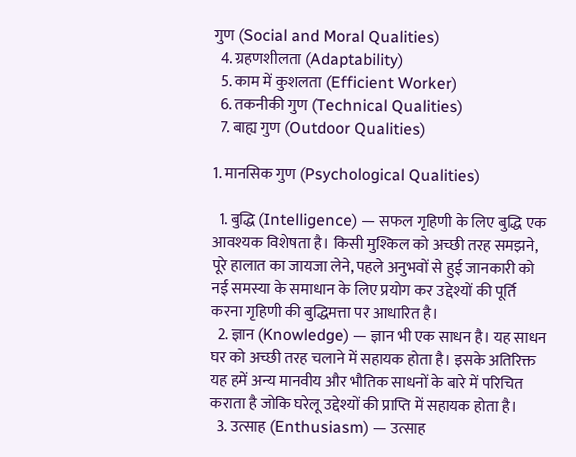गुण (Social and Moral Qualities)
  4. ग्रहणशीलता (Adaptability)
  5. काम में कुशलता (Efficient Worker)
  6. तकनीकी गुण (Technical Qualities)
  7. बाह्य गुण (Outdoor Qualities)

1. मानसिक गुण (Psychological Qualities)

  1. बुद्धि (Intelligence) — सफल गृहिणी के लिए बुद्धि एक आवश्यक विशेषता है। किसी मुश्किल को अच्छी तरह समझने, पूरे हालात का जायजा लेने, पहले अनुभवों से हुई जानकारी को नई समस्या के समाधान के लिए प्रयोग कर उद्देश्यों की पूर्ति करना गृहिणी की बुद्धिमत्ता पर आधारित है।
  2. ज्ञान (Knowledge) — ज्ञान भी एक साधन है। यह साधन घर को अच्छी तरह चलाने में सहायक होता है। इसके अतिरिक्त यह हमें अन्य मानवीय और भौतिक साधनों के बारे में परिचित कराता है जोकि घरेलू उद्देश्यों की प्राप्ति में सहायक होता है।
  3. उत्साह (Enthusiasm) — उत्साह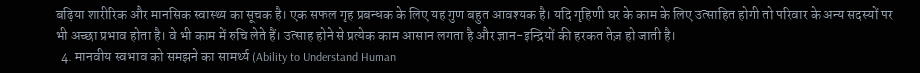बढ़िया शारीरिक और मानसिक स्वास्थ्य का सूचक है। एक सफल गृह प्रबन्धक के लिए यह गुण बहुत आवश्यक है। यदि गृहिणी घर के काम के लिए उत्साहित होगी तो परिवार के अन्य सदस्यों पर भी अच्छा प्रभाव होता है। वे भी काम में रुचि लेते हैं। उत्साह होने से प्रत्येक काम आसान लगता है और ज्ञान-इन्द्रियों की हरकत तेज़ हो जाती है।
  4. मानवीय स्वभाव को समझने का सामर्थ्य (Ability to Understand Human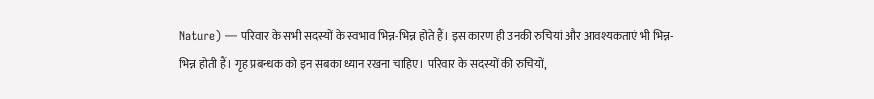Nature) — परिवार के सभी सदस्यों के स्वभाव भिन्न-भिन्न होते हैं। इस कारण ही उनकी रुचियां और आवश्यकताएं भी भिन्न-भिन्न होती हैं। गृह प्रबन्धक को इन सबका ध्यान रखना चाहिए। परिवार के सदस्यों की रुचियों,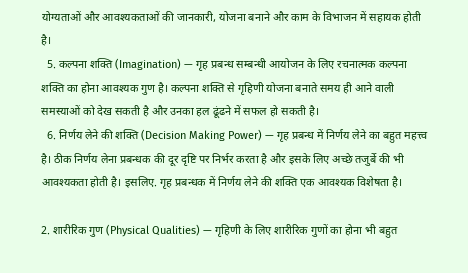योग्यताओं और आवश्यकताओं की जानकारी, योजना बनाने और काम के विभाजन में सहायक होती है।
  5. कल्पना शक्ति (Imagination) — गृह प्रबन्ध सम्बन्धी आयोजन के लिए रचनात्मक कल्पना शक्ति का होना आवश्यक गुण है। कल्पना शक्ति से गृहिणी योजना बनाते समय ही आने वाली समस्याओं को देख सकती है और उनका हल ढूंढने में सफल हो सकती है।
  6. निर्णय लेने की शक्ति (Decision Making Power) — गृह प्रबन्ध में निर्णय लेने का बहुत महत्त्व है। ठीक निर्णय लेना प्रबन्धक की दूर दृष्टि पर निर्भर करता है और इसके लिए अच्छे तजुर्बे की भी आवश्यकता होती है। इसलिए. गृह प्रबन्धक में निर्णय लेने की शक्ति एक आवश्यक विशेषता है।

2. शारीरिक गुण (Physical Qualities) — गृहिणी के लिए शारीरिक गुणों का होना भी बहुत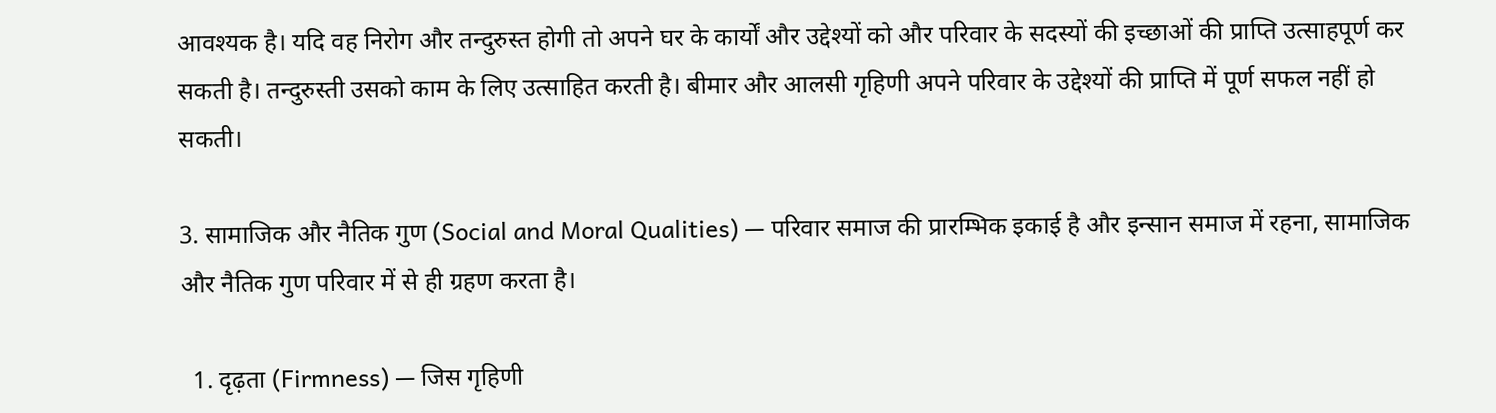आवश्यक है। यदि वह निरोग और तन्दुरुस्त होगी तो अपने घर के कार्यों और उद्देश्यों को और परिवार के सदस्यों की इच्छाओं की प्राप्ति उत्साहपूर्ण कर सकती है। तन्दुरुस्ती उसको काम के लिए उत्साहित करती है। बीमार और आलसी गृहिणी अपने परिवार के उद्देश्यों की प्राप्ति में पूर्ण सफल नहीं हो सकती।

3. सामाजिक और नैतिक गुण (Social and Moral Qualities) — परिवार समाज की प्रारम्भिक इकाई है और इन्सान समाज में रहना, सामाजिक और नैतिक गुण परिवार में से ही ग्रहण करता है।

  1. दृढ़ता (Firmness) — जिस गृहिणी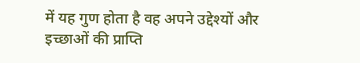में यह गुण होता है वह अपने उद्देश्यों और इच्छाओं की प्राप्ति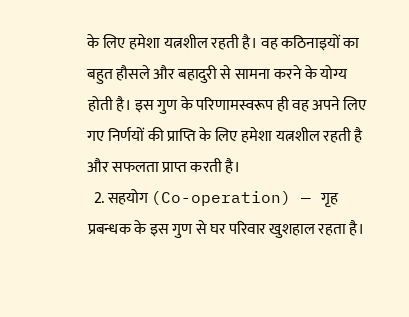के लिए हमेशा यत्नशील रहती है। वह कठिनाइयों का बहुत हौसले और बहादुरी से सामना करने के योग्य होती है। इस गुण के परिणामस्वरूप ही वह अपने लिए गए निर्णयों की प्राप्ति के लिए हमेशा यत्नशील रहती है और सफलता प्राप्त करती है।
  2. सहयोग (Co-operation) — गृह प्रबन्धक के इस गुण से घर परिवार खुशहाल रहता है।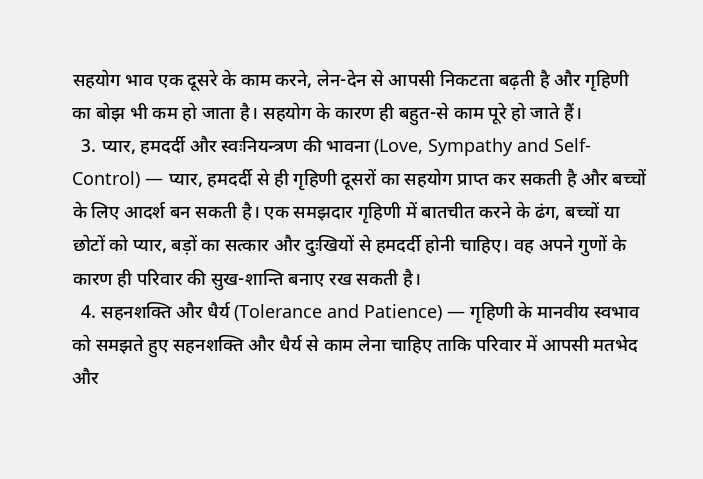सहयोग भाव एक दूसरे के काम करने, लेन-देन से आपसी निकटता बढ़ती है और गृहिणी का बोझ भी कम हो जाता है। सहयोग के कारण ही बहुत-से काम पूरे हो जाते हैं।
  3. प्यार, हमदर्दी और स्वःनियन्त्रण की भावना (Love, Sympathy and Self-Control) — प्यार, हमदर्दी से ही गृहिणी दूसरों का सहयोग प्राप्त कर सकती है और बच्चों के लिए आदर्श बन सकती है। एक समझदार गृहिणी में बातचीत करने के ढंग, बच्चों या छोटों को प्यार, बड़ों का सत्कार और दुःखियों से हमदर्दी होनी चाहिए। वह अपने गुणों के कारण ही परिवार की सुख-शान्ति बनाए रख सकती है।
  4. सहनशक्ति और धैर्य (Tolerance and Patience) — गृहिणी के मानवीय स्वभाव को समझते हुए सहनशक्ति और धैर्य से काम लेना चाहिए ताकि परिवार में आपसी मतभेद और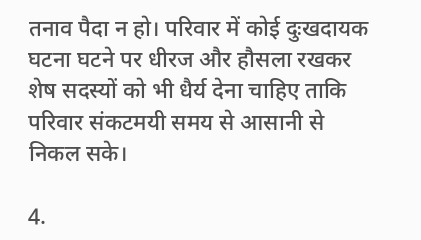तनाव पैदा न हो। परिवार में कोई दुःखदायक घटना घटने पर धीरज और हौसला रखकर शेष सदस्यों को भी धैर्य देना चाहिए ताकि परिवार संकटमयी समय से आसानी से निकल सके।

4.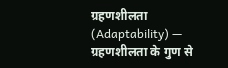ग्रहणशीलता (Adaptability) — ग्रहणशीलता के गुण से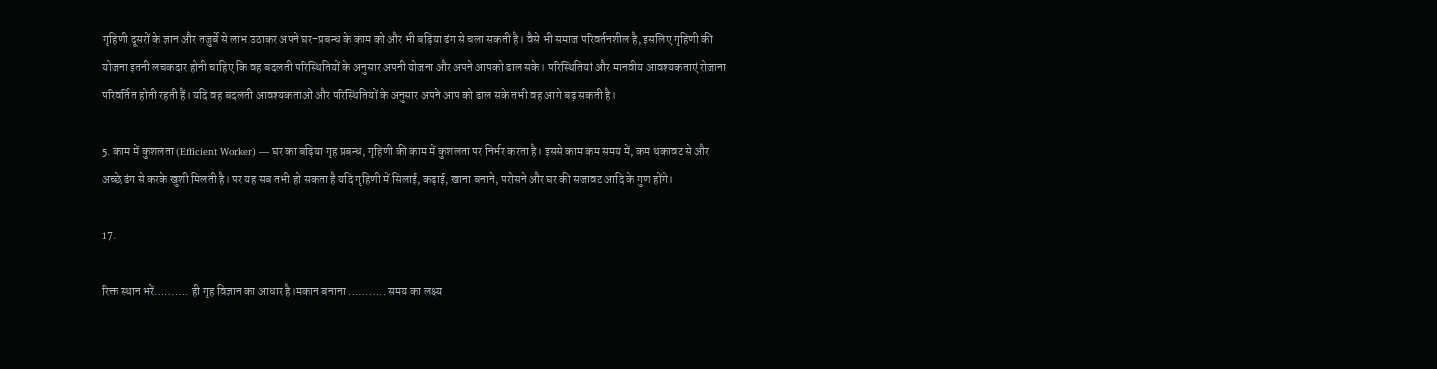गृहिणी दूसरों के ज्ञान और तजुर्बे से लाभ उठाकर अपने घर-प्रबन्ध के काम को और भी बढ़िया ढंग से चला सकती है। वैसे भी समाज परिवर्तनशील है, इसलिए गृहिणी की योजना इतनी लचकदार होनी चाहिए कि वह बदलती परिस्थितियों के अनुसार अपनी योजना और अपने आपको ढाल सके। परिस्थितियां और मानवीय आवश्यकताएं रोजाना परिवर्तित होती रहती हैं। यदि वह बदलती आवश्यकताओं और परिस्थितियों के अनुसार अपने आप को ढाल सके तभी वह आगे बढ़ सकती है।

5. काम में कुशलता (Efficient Worker) — घर का बढ़िया गृह प्रबन्ध, गृहिणी की काम में कुशलता पर निर्भर करता है। इससे काम कम समय में, कम थकावट से और अच्छे ढंग से करके खुशी मिलती है। पर यह सब तभी हो सकता है यदि गृहिणी में सिलाई, कढ़ाई, खाना बनाने, परोसने और घर की सजावट आदि के गुण होंगे।

17.

रिक्त स्थान भरें………. ही गृह विज्ञान का आधार है।मकान बनाना ……….. समय का लक्ष्य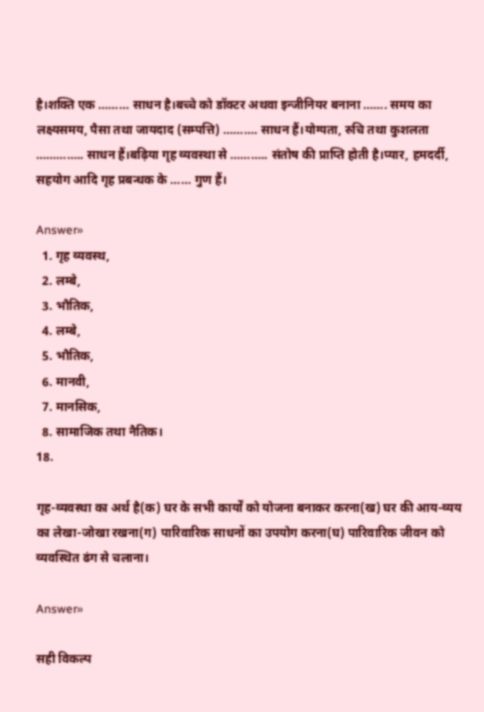है।शक्ति एक ……… साधन है।बच्चे को डॉक्टर अथवा इन्जीनियर बनाना ……. समय का लक्ष्यसमय, पैसा तथा जायदाद (सम्पत्ति) ………. साधन हैं।योग्यता, रुचि तथा कुशलता ………….. साधन हैं।बढ़िया गृह व्यवस्था से ……….. संतोष की प्राप्ति होती है।प्यार, हमदर्दी, सहयोग आदि गृह प्रबन्धक के …… गुण हैं।

Answer»
  1. गृह व्यवस्थ,
  2. लम्बे,
  3. भौतिक,
  4. लम्बे,
  5. भौतिक,
  6. मानवी,
  7. मानसिक,
  8. सामाजिक तथा नैतिक।
18.

गृह-व्यवस्था का अर्थ है(क) घर के सभी कार्यों को योजना बनाकर करना(ख) घर की आय-व्यय का लेखा-जोखा रखना(ग) पारिवारिक साधनों का उपयोग करना(घ) पारिवारिक जीवन को व्यवस्थित ढंग से चलाना।

Answer»

सही विकल्प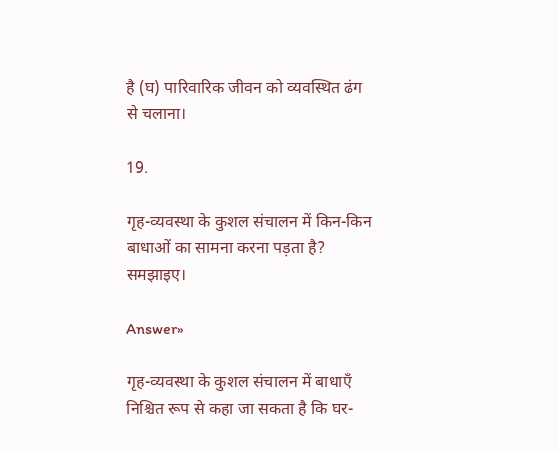है (घ) पारिवारिक जीवन को व्यवस्थित ढंग से चलाना।

19.

गृह-व्यवस्था के कुशल संचालन में किन-किन बाधाओं का सामना करना पड़ता है? समझाइए।

Answer»

गृह-व्यवस्था के कुशल संचालन में बाधाएँ
निश्चित रूप से कहा जा सकता है कि घर-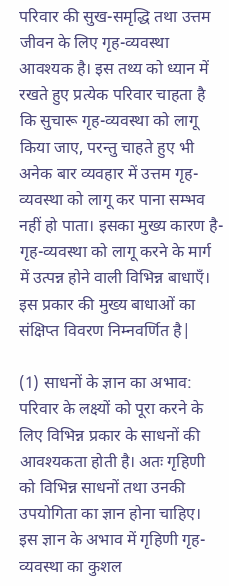परिवार की सुख-समृद्धि तथा उत्तम जीवन के लिए गृह-व्यवस्था आवश्यक है। इस तथ्य को ध्यान में रखते हुए प्रत्येक परिवार चाहता है कि सुचारू गृह-व्यवस्था को लागू किया जाए, परन्तु चाहते हुए भी अनेक बार व्यवहार में उत्तम गृह-व्यवस्था को लागू कर पाना सम्भव नहीं हो पाता। इसका मुख्य कारण है-गृह-व्यवस्था को लागू करने के मार्ग में उत्पन्न होने वाली विभिन्न बाधाएँ। इस प्रकार की मुख्य बाधाओं का संक्षिप्त विवरण निम्नवर्णित है|

(1) साधनों के ज्ञान का अभाव:
परिवार के लक्ष्यों को पूरा करने के लिए विभिन्न प्रकार के साधनों की आवश्यकता होती है। अतः गृहिणी को विभिन्न साधनों तथा उनकी उपयोगिता का ज्ञान होना चाहिए। इस ज्ञान के अभाव में गृहिणी गृह-व्यवस्था का कुशल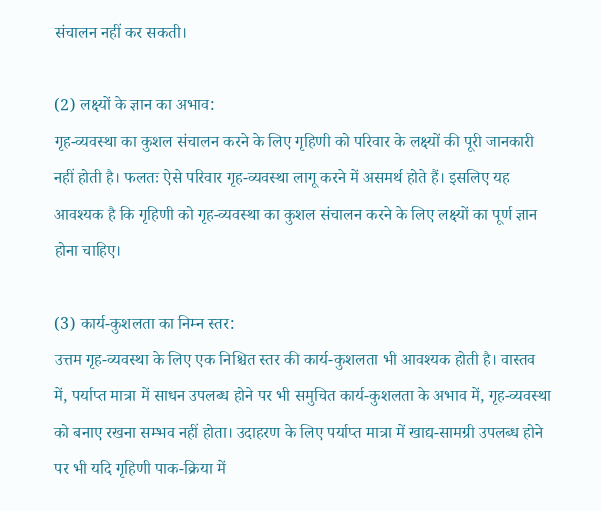संचालन नहीं कर सकती।

(2) लक्ष्यों के ज्ञान का अभाव:
गृह-व्यवस्था का कुशल संचालन करने के लिए गृहिणी को परिवार के लक्ष्यों की पूरी जानकारी नहीं होती है। फलतः ऐसे परिवार गृह-व्यवस्था लागू करने में असमर्थ होते हैं। इसलिए यह आवश्यक है कि गृहिणी को गृह-व्यवस्था का कुशल संचालन करने के लिए लक्ष्यों का पूर्ण ज्ञान होना चाहिए।

(3) कार्य-कुशलता का निम्न स्तर:
उत्तम गृह-व्यवस्था के लिए एक निश्चित स्तर की कार्य-कुशलता भी आवश्यक होती है। वास्तव में, पर्याप्त मात्रा में साधन उपलब्ध होने पर भी समुचित कार्य-कुशलता के अभाव में, गृह-व्यवस्था को बनाए रखना सम्भव नहीं होता। उदाहरण के लिए पर्याप्त मात्रा में खाद्य-सामग्री उपलब्ध होने पर भी यदि गृहिणी पाक-क्रिया में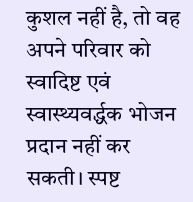कुशल नहीं है, तो वह अपने परिवार को स्वादिष्ट एवं स्वास्थ्यवर्द्धक भोजन प्रदान नहीं कर सकती। स्पष्ट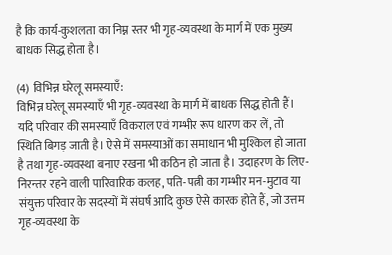है कि कार्य-कुशलता का निम्न स्तर भी गृह-व्यवस्था के मार्ग में एक मुख्य बाधक सिद्ध होता है।

(4) विभिन्न घरेलू समस्याएँ:
विभिन्न घरेलू समस्याएँ भी गृह-व्यवस्था के मार्ग में बाधक सिद्ध होती हैं। यदि परिवार की समस्याएँ विकराल एवं गम्भीर रूप धारण कर लें, तो स्थिति बिगड़ जाती है। ऐसे में समस्याओं का समाधान भी मुश्किल हो जाता है तथा गृह-व्यवस्था बनाए रखना भी कठिन हो जाता है। उदाहरण के लिए-निरन्तर रहने वाली पारिवारिक कलह, पति-पत्नी का गम्भीर मन-मुटाव या संयुक्त परिवार के सदस्यों में संघर्ष आदि कुछ ऐसे कारक होते हैं, जो उत्तम गृह-व्यवस्था के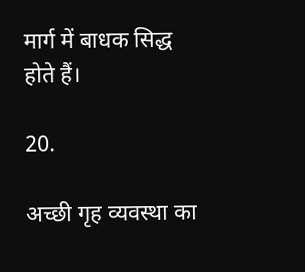मार्ग में बाधक सिद्ध होते हैं।

20.

अच्छी गृह व्यवस्था का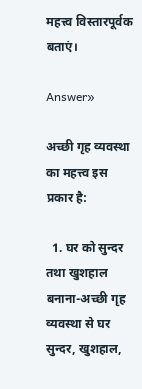महत्त्व विस्तारपूर्वक बताएं।

Answer»

अच्छी गृह व्यवस्था का महत्त्व इस प्रकार है:

  1. घर को सुन्दर तथा खुशहाल बनाना-अच्छी गृह व्यवस्था से घर सुन्दर, खुशहाल,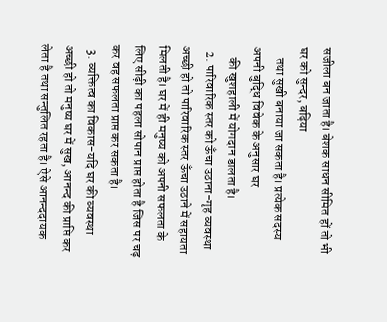सजीला बन जाता है। बेशक साधन सीमित हों तो भी घर को सुन्दर, बढ़िया
    तथा सुखी बनाया जा सकता है। प्रत्येक सदस्य अपनी बुद्धि विवेक के अनुसार घर
    की खुशहाली में योगदान डालता है।
  2. पारिवारिक स्तर को ऊँचा उठाना-गृह व्यवस्था अच्छी हो तो पारिवारिक स्तर ऊँचा उठाने में सहायता मिलती है। घर में ही मनुष्य को अपनी सफलता के लिए सीढ़ी का पहला सोपान प्राप्त होता है जिस पर चढ़ कर वह सफलता प्राप्त कर सकता है।
  3. व्यक्तित्व का विकास-यदि घर की व्यवस्था अच्छी हो तो मनुष्य घर में सुख, आनन्द की प्राप्ति कर लेता है तथा सन्तुलित रहता है। ऐसे आनन्ददायक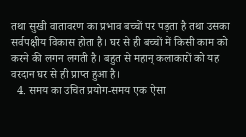तथा सुखी वातावरण का प्रभाव बच्चों पर पड़ता है तथा उसका सर्वपक्षीय विकास होता है। घर से ही बच्चों में किसी काम को करने की लगन लगती है। बहुत से महान् कलाकारों को यह वरदान घर से ही प्राप्त हुआ है।
  4. समय का उचित प्रयोग-समय एक ऐसा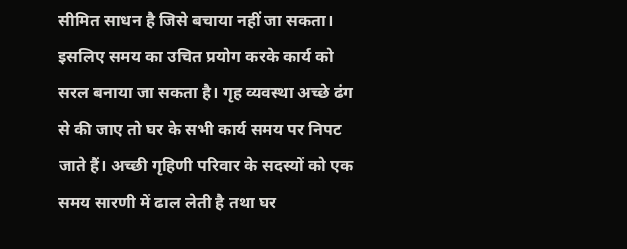सीमित साधन है जिसे बचाया नहीं जा सकता। इसलिए समय का उचित प्रयोग करके कार्य को सरल बनाया जा सकता है। गृह व्यवस्था अच्छे ढंग से की जाए तो घर के सभी कार्य समय पर निपट जाते हैं। अच्छी गृहिणी परिवार के सदस्यों को एक समय सारणी में ढाल लेती है तथा घर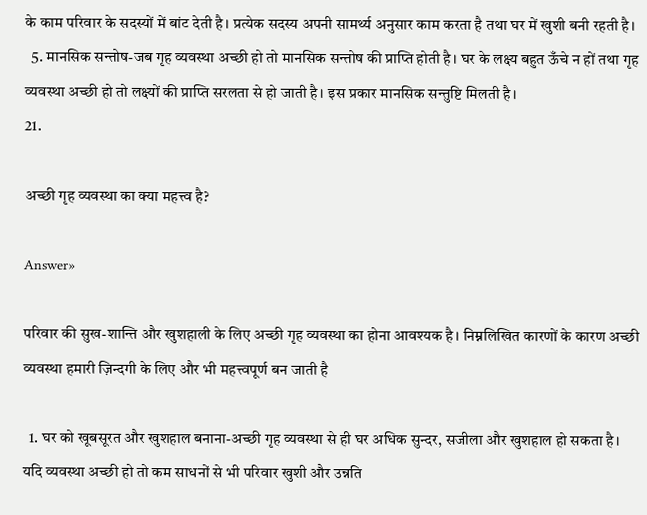के काम परिवार के सदस्यों में बांट देती है। प्रत्येक सदस्य अपनी सामर्थ्य अनुसार काम करता है तथा घर में खुशी बनी रहती है।
  5. मानसिक सन्तोष-जब गृह व्यवस्था अच्छी हो तो मानसिक सन्तोष की प्राप्ति होती है। घर के लक्ष्य बहुत ऊँचे न हों तथा गृह व्यवस्था अच्छी हो तो लक्ष्यों की प्राप्ति सरलता से हो जाती है। इस प्रकार मानसिक सन्तुष्टि मिलती है।
21.

अच्छी गृह व्यवस्था का क्या महत्त्व है?

Answer»

परिवार की सुख-शान्ति और खुशहाली के लिए अच्छी गृह व्यवस्था का होना आवश्यक है। निम्नलिखित कारणों के कारण अच्छी व्यवस्था हमारी ज़िन्दगी के लिए और भी महत्त्वपूर्ण बन जाती है

  1. घर को खूबसूरत और खुशहाल बनाना-अच्छी गृह व्यवस्था से ही घर अधिक सुन्दर, सजीला और खुशहाल हो सकता है। यदि व्यवस्था अच्छी हो तो कम साधनों से भी परिवार खुशी और उन्नति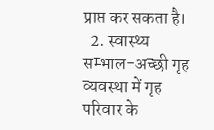प्राप्त कर सकता है।
  2. स्वास्थ्य सम्भाल-अच्छी गृह व्यवस्था में गृह परिवार के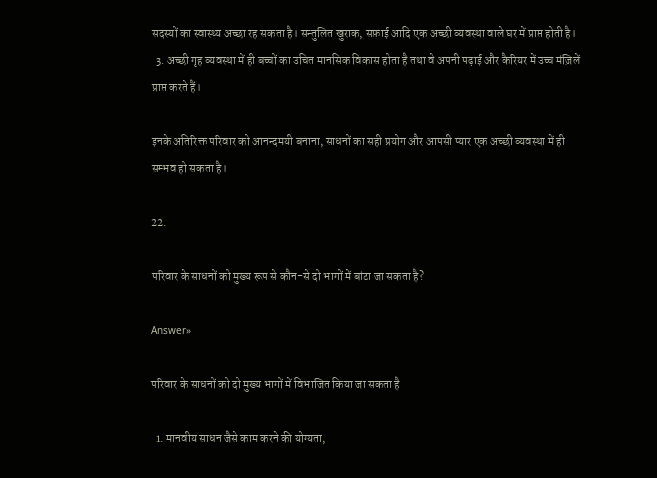सदस्यों का स्वास्थ्य अच्छा रह सकता है। सन्तुलित खुराक, सफ़ाई आदि एक अच्छी व्यवस्था वाले घर में प्राप्त होती है।
  3. अच्छी गृह व्यवस्था में ही बच्चों का उचित मानसिक विकास होता है तथा वे अपनी पढ़ाई और कैरियर में उच्च मंज़िलें प्राप्त करते हैं।

इनके अतिरिक्त परिवार को आनन्दमयी बनाना, साधनों का सही प्रयोग और आपसी प्यार एक अच्छी व्यवस्था में ही सम्भव हो सकता है।

22.

परिवार के साधनों को मुख्य रूप से कौन-से दो भागों में बांटा जा सकता है?

Answer»

परिवार के साधनों को दो मुख्य भागों में विभाजित किया जा सकता है

  1. मानवीय साधन जैसे काम करने की योग्यता,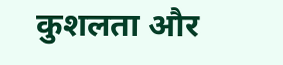कुशलता और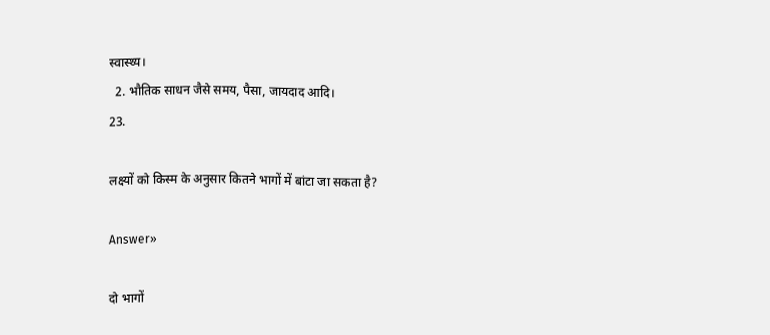स्वास्थ्य।
  2. भौतिक साधन जैसे समय, पैसा, जायदाद आदि।
23.

लक्ष्यों को किस्म के अनुसार कितने भागों में बांटा जा सकता है?

Answer»

दो भागों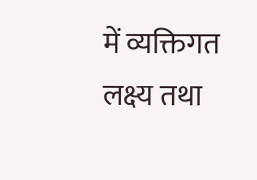में व्यक्तिगत लक्ष्य तथा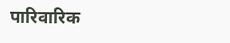पारिवारिक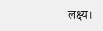लक्ष्य।